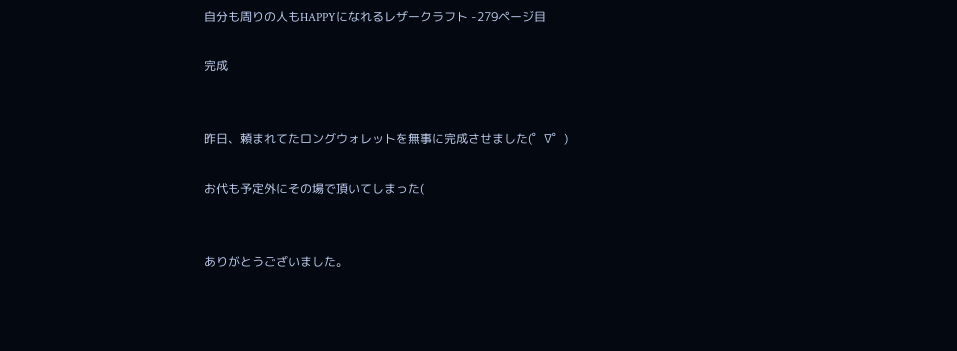自分も周りの人もHAPPYになれるレザークラフト -279ページ目

完成


昨日、頼まれてたロングウォレットを無事に完成させました(゜∇゜)

お代も予定外にその場で頂いてしまった(


ありがとうございました。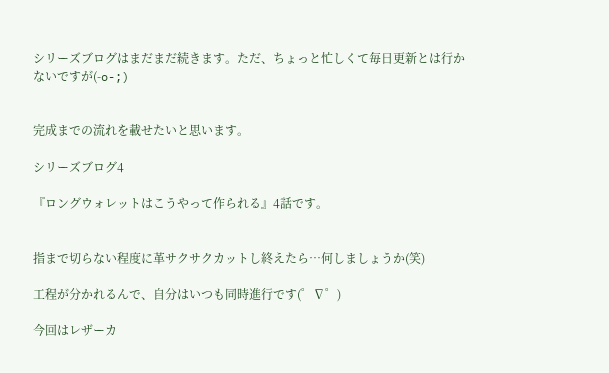シリーズブログはまだまだ続きます。ただ、ちょっと忙しくて毎日更新とは行かないですが(-o-;)


完成までの流れを載せたいと思います。

シリーズブログ4

『ロングウォレットはこうやって作られる』4話です。


指まで切らない程度に革サクサクカットし終えたら…何しましょうか(笑)

工程が分かれるんで、自分はいつも同時進行です(゜∇゜)

今回はレザーカ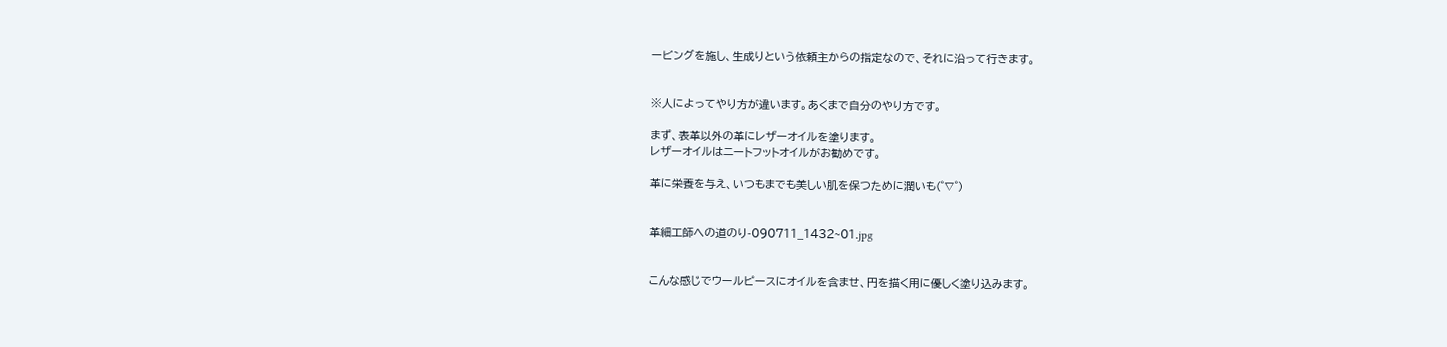ービングを施し、生成りという依頼主からの指定なので、それに沿って行きます。


※人によってやり方が違います。あくまで自分のやり方です。

まず、表革以外の革にレザーオイルを塗ります。
レザーオイルはニートフットオイルがお勧めです。

革に栄養を与え、いつもまでも美しい肌を保つために潤いも(゜∇゜)


革細工師への道のり-090711_1432~01.jpg


こんな感じでウールピースにオイルを含ませ、円を描く用に優しく塗り込みます。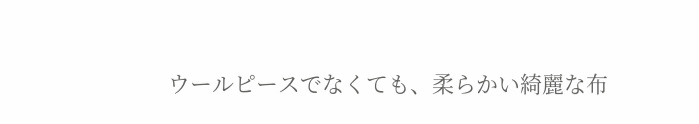ウールピースでなくても、柔らかい綺麗な布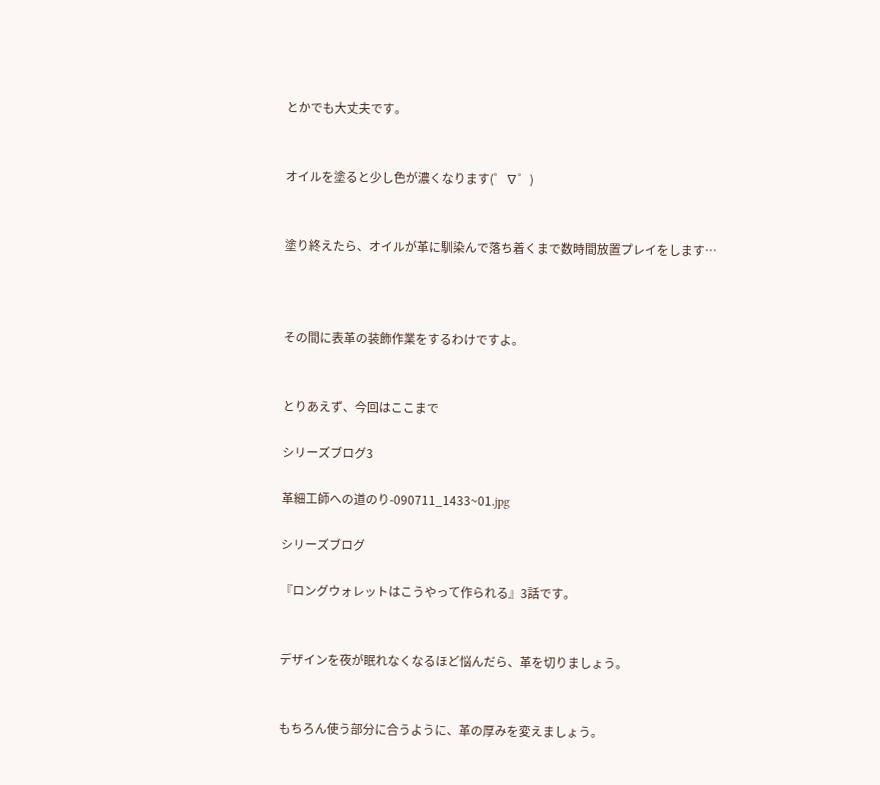とかでも大丈夫です。


オイルを塗ると少し色が濃くなります(゜∇゜)


塗り終えたら、オイルが革に馴染んで落ち着くまで数時間放置プレイをします…



その間に表革の装飾作業をするわけですよ。


とりあえず、今回はここまで

シリーズブログ3

革細工師への道のり-090711_1433~01.jpg

シリーズブログ

『ロングウォレットはこうやって作られる』3話です。


デザインを夜が眠れなくなるほど悩んだら、革を切りましょう。


もちろん使う部分に合うように、革の厚みを変えましょう。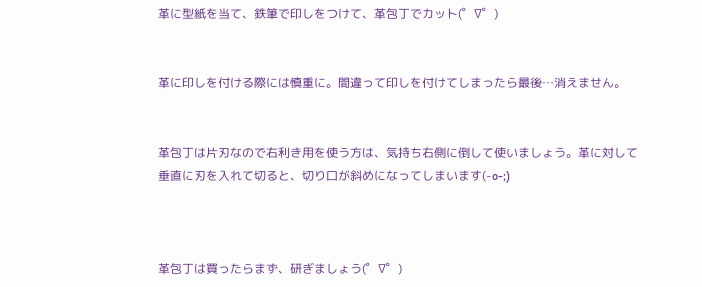革に型紙を当て、鉄筆で印しをつけて、革包丁でカット(゜∇゜)


革に印しを付ける際には慎重に。間違って印しを付けてしまったら最後…消えません。


革包丁は片刃なので右利き用を使う方は、気持ち右側に倒して使いましょう。革に対して垂直に刃を入れて切ると、切り口が斜めになってしまいます(-o-;)



革包丁は買ったらまず、研ぎましょう(゜∇゜)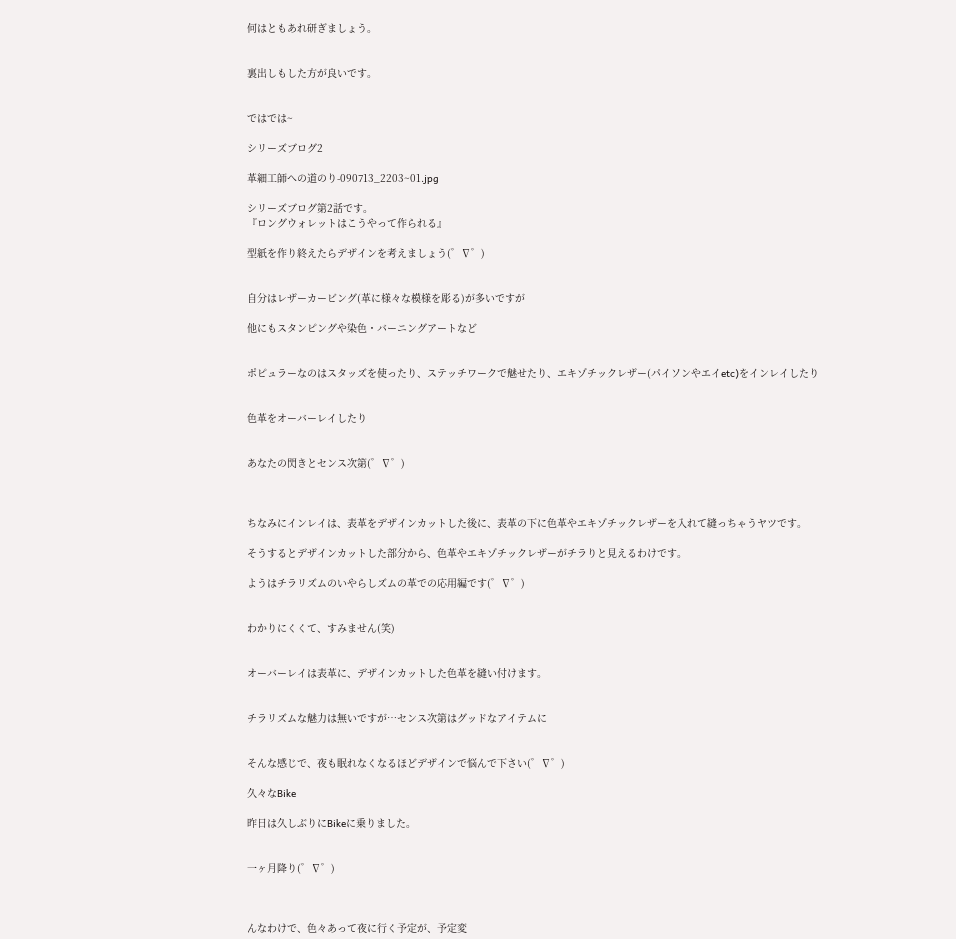何はともあれ研ぎましょう。


裏出しもした方が良いです。


ではでは~

シリーズブログ2

革細工師への道のり-090713_2203~01.jpg

シリーズブログ第2話です。
『ロングウォレットはこうやって作られる』

型紙を作り終えたらデザインを考えましょう(゜∇゜)


自分はレザーカービング(革に様々な模様を彫る)が多いですが

他にもスタンピングや染色・バーニングアートなど


ポピュラーなのはスタッズを使ったり、ステッチワークで魅せたり、エキゾチックレザー(パイソンやエイetc)をインレイしたり


色革をオーバーレイしたり


あなたの閃きとセンス次第(゜∇゜)



ちなみにインレイは、表革をデザインカットした後に、表革の下に色革やエキゾチックレザーを入れて縫っちゃうヤツです。

そうするとデザインカットした部分から、色革やエキゾチックレザーがチラりと見えるわけです。

ようはチラリズムのいやらしズムの革での応用編です(゜∇゜)


わかりにくくて、すみません(笑)


オーバーレイは表革に、デザインカットした色革を縫い付けます。


チラリズムな魅力は無いですが…センス次第はグッドなアイテムに


そんな感じで、夜も眠れなくなるほどデザインで悩んで下さい(゜∇゜)

久々なBike

昨日は久しぶりにBikeに乗りました。


一ヶ月降り(゜∇゜)



んなわけで、色々あって夜に行く予定が、予定変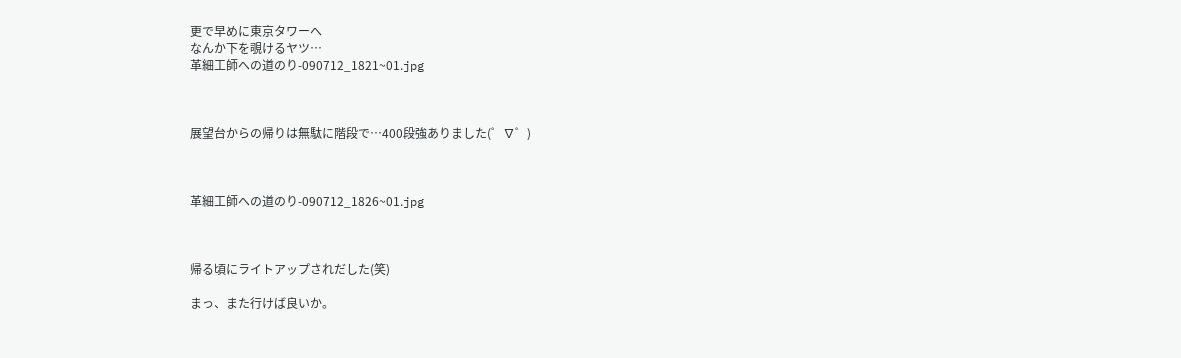更で早めに東京タワーへ
なんか下を覗けるヤツ…
革細工師への道のり-090712_1821~01.jpg



展望台からの帰りは無駄に階段で…400段強ありました(゜∇゜)



革細工師への道のり-090712_1826~01.jpg



帰る頃にライトアップされだした(笑)

まっ、また行けば良いか。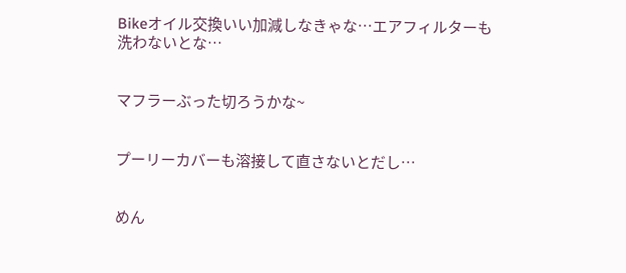Bikeオイル交換いい加減しなきゃな…エアフィルターも洗わないとな…


マフラーぶった切ろうかな~


プーリーカバーも溶接して直さないとだし…


めん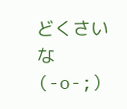どくさいな(-o-;)